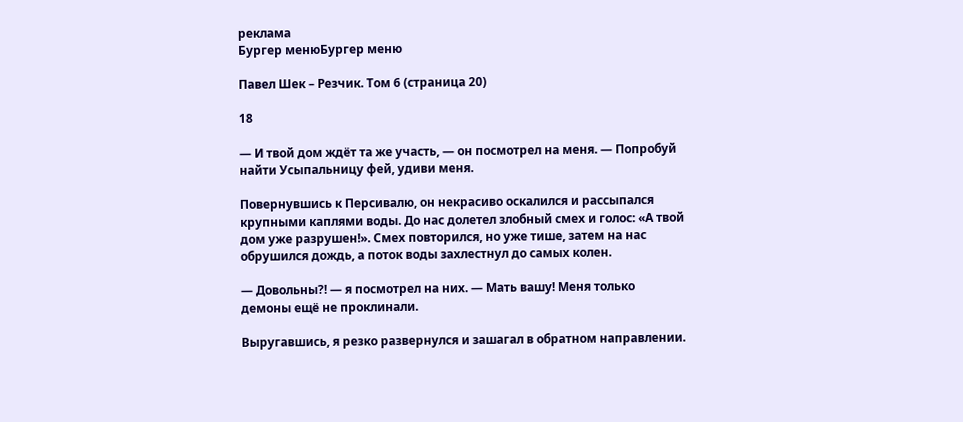реклама
Бургер менюБургер меню

Павел Шек – Резчик. Том 6 (страница 20)

18

— И твой дом ждёт та же участь, — он посмотрел на меня. — Попробуй найти Усыпальницу фей, удиви меня.

Повернувшись к Персивалю, он некрасиво оскалился и рассыпался крупными каплями воды. До нас долетел злобный смех и голос: «А твой дом уже разрушен!». Смех повторился, но уже тише, затем на нас обрушился дождь, а поток воды захлестнул до самых колен.

— Довольны?! — я посмотрел на них. — Мать вашу! Меня только демоны ещё не проклинали.

Выругавшись, я резко развернулся и зашагал в обратном направлении.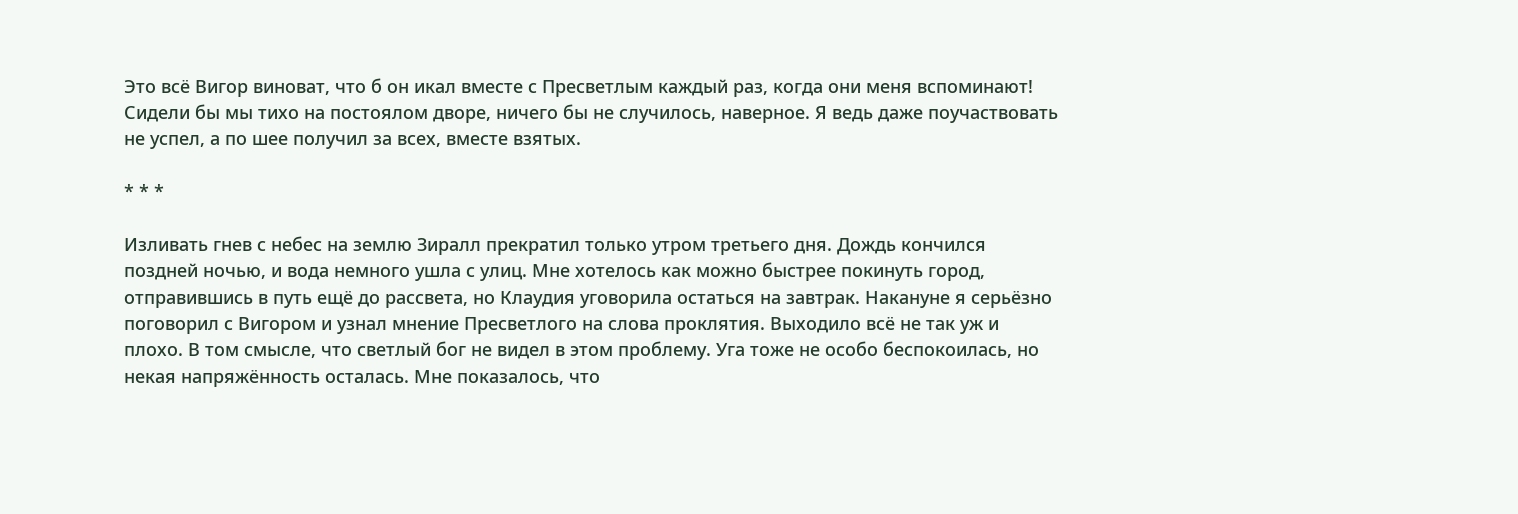Это всё Вигор виноват, что б он икал вместе с Пресветлым каждый раз, когда они меня вспоминают! Сидели бы мы тихо на постоялом дворе, ничего бы не случилось, наверное. Я ведь даже поучаствовать не успел, а по шее получил за всех, вместе взятых.

* * *

Изливать гнев с небес на землю Зиралл прекратил только утром третьего дня. Дождь кончился поздней ночью, и вода немного ушла с улиц. Мне хотелось как можно быстрее покинуть город, отправившись в путь ещё до рассвета, но Клаудия уговорила остаться на завтрак. Накануне я серьёзно поговорил с Вигором и узнал мнение Пресветлого на слова проклятия. Выходило всё не так уж и плохо. В том смысле, что светлый бог не видел в этом проблему. Уга тоже не особо беспокоилась, но некая напряжённость осталась. Мне показалось, что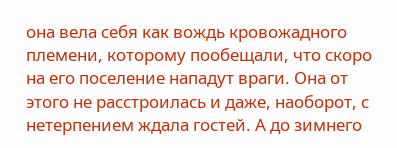она вела себя как вождь кровожадного племени, которому пообещали, что скоро на его поселение нападут враги. Она от этого не расстроилась и даже, наоборот, с нетерпением ждала гостей. А до зимнего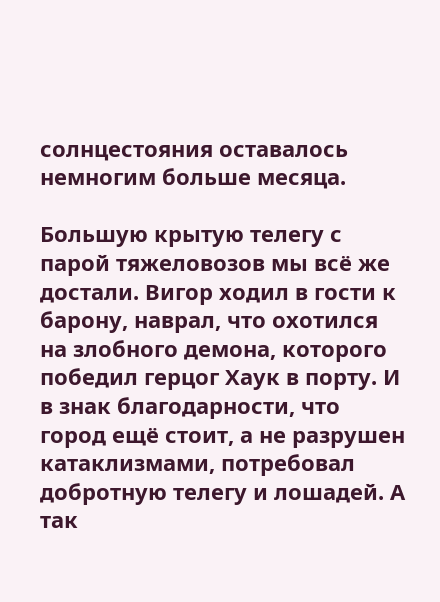солнцестояния оставалось немногим больше месяца.

Большую крытую телегу с парой тяжеловозов мы всё же достали. Вигор ходил в гости к барону, наврал, что охотился на злобного демона, которого победил герцог Хаук в порту. И в знак благодарности, что город ещё стоит, а не разрушен катаклизмами, потребовал добротную телегу и лошадей. А так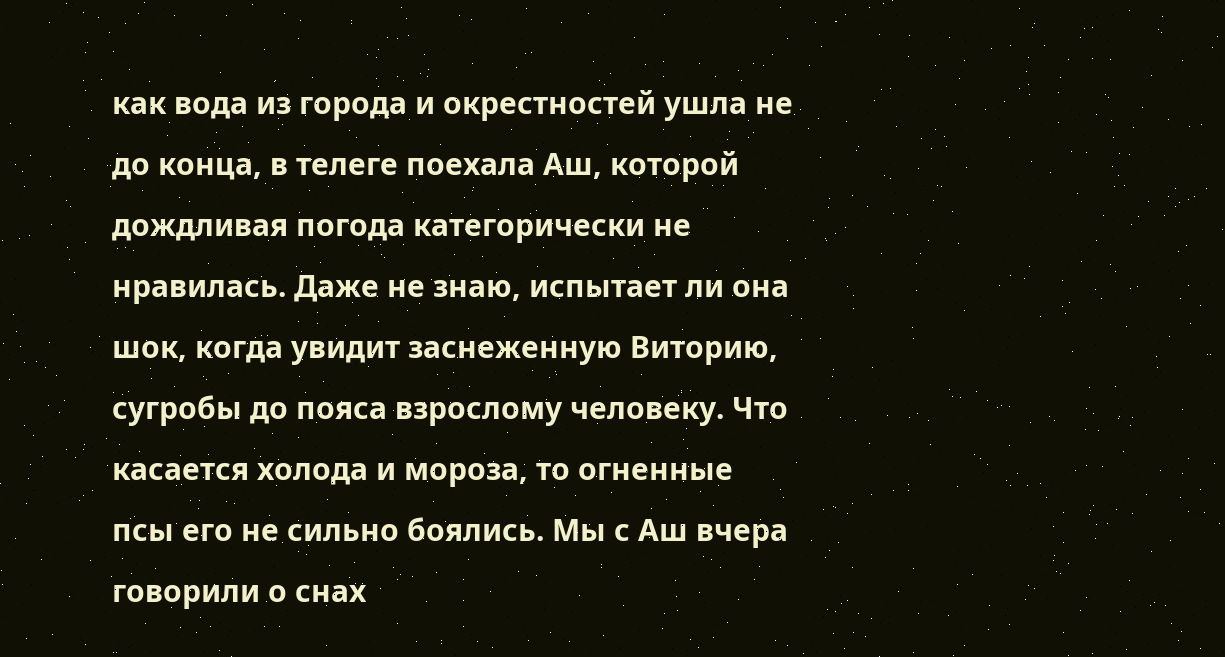как вода из города и окрестностей ушла не до конца, в телеге поехала Аш, которой дождливая погода категорически не нравилась. Даже не знаю, испытает ли она шок, когда увидит заснеженную Виторию, сугробы до пояса взрослому человеку. Что касается холода и мороза, то огненные псы его не сильно боялись. Мы с Аш вчера говорили о снах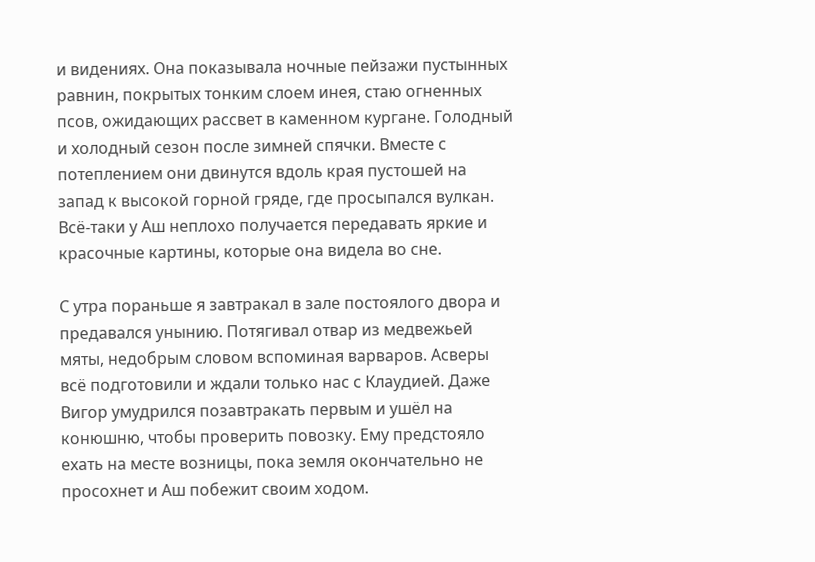и видениях. Она показывала ночные пейзажи пустынных равнин, покрытых тонким слоем инея, стаю огненных псов, ожидающих рассвет в каменном кургане. Голодный и холодный сезон после зимней спячки. Вместе с потеплением они двинутся вдоль края пустошей на запад к высокой горной гряде, где просыпался вулкан. Всё-таки у Аш неплохо получается передавать яркие и красочные картины, которые она видела во сне.

С утра пораньше я завтракал в зале постоялого двора и предавался унынию. Потягивал отвар из медвежьей мяты, недобрым словом вспоминая варваров. Асверы всё подготовили и ждали только нас с Клаудией. Даже Вигор умудрился позавтракать первым и ушёл на конюшню, чтобы проверить повозку. Ему предстояло ехать на месте возницы, пока земля окончательно не просохнет и Аш побежит своим ходом.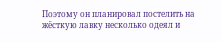Поэтому он планировал постелить на жёсткую лавку несколько одеял и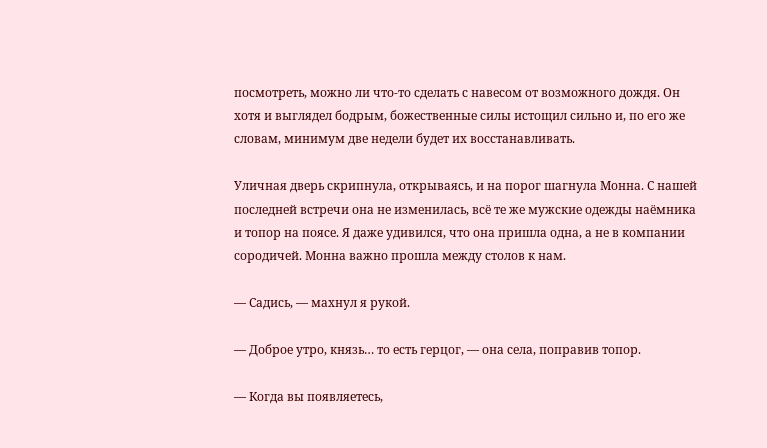посмотреть, можно ли что-то сделать с навесом от возможного дождя. Он хотя и выглядел бодрым, божественные силы истощил сильно и, по его же словам, минимум две недели будет их восстанавливать.

Уличная дверь скрипнула, открываясь, и на порог шагнула Монна. С нашей последней встречи она не изменилась, всё те же мужские одежды наёмника и топор на поясе. Я даже удивился, что она пришла одна, а не в компании сородичей. Монна важно прошла между столов к нам.

— Садись, — махнул я рукой.

— Доброе утро, князь… то есть герцог, — она села, поправив топор.

— Когда вы появляетесь,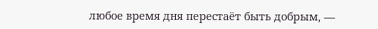любое время дня перестаёт быть добрым, —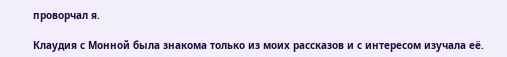проворчал я.

Клаудия с Монной была знакома только из моих рассказов и с интересом изучала её.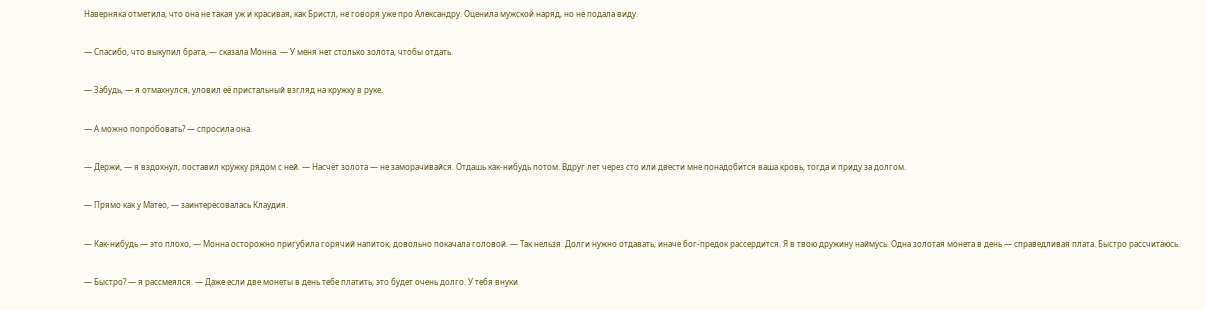Наверняка отметила, что она не такая уж и красивая, как Бристл, не говоря уже про Александру. Оценила мужской наряд, но не подала виду.

— Спасибо, что выкупил брата, — сказала Монна. — У меня нет столько золота, чтобы отдать.

— Забудь, — я отмахнулся, уловил её пристальный взгляд на кружку в руке.

— А можно попробовать? — спросила она.

— Держи, — я вздохнул, поставил кружку рядом с ней. — Насчёт золота — не заморачивайся. Отдашь как-нибудь потом. Вдруг лет через сто или двести мне понадобится ваша кровь, тогда и приду за долгом.

— Прямо как у Матео, — заинтересовалась Клаудия.

— Как-нибудь — это плохо, — Монна осторожно пригубила горячий напиток, довольно покачала головой. — Так нельзя. Долги нужно отдавать, иначе бог-предок рассердится. Я в твою дружину наймусь. Одна золотая монета в день — справедливая плата. Быстро рассчитаюсь.

— Быстро? — я рассмеялся. — Даже если две монеты в день тебе платить, это будет очень долго. У тебя внуки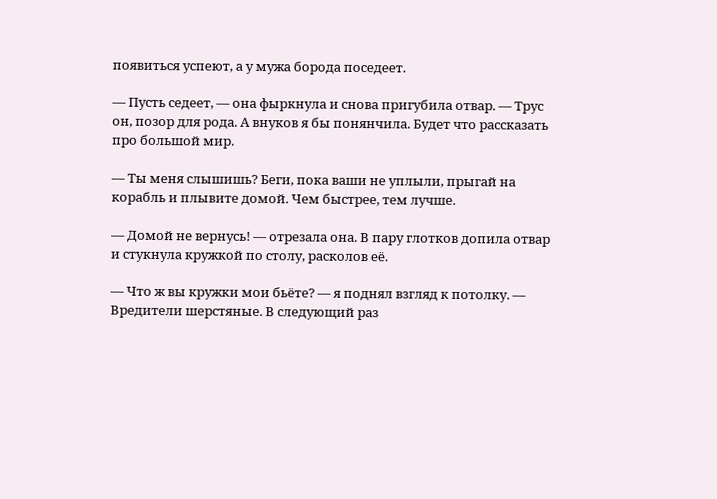появиться успеют, а у мужа борода поседеет.

— Пусть седеет, — она фыркнула и снова пригубила отвар. — Трус он, позор для рода. А внуков я бы понянчила. Будет что рассказать про большой мир.

— Ты меня слышишь? Беги, пока ваши не уплыли, прыгай на корабль и плывите домой. Чем быстрее, тем лучше.

— Домой не вернусь! — отрезала она. В пару глотков допила отвар и стукнула кружкой по столу, расколов её.

— Что ж вы кружки мои бьёте? — я поднял взгляд к потолку. — Вредители шерстяные. В следующий раз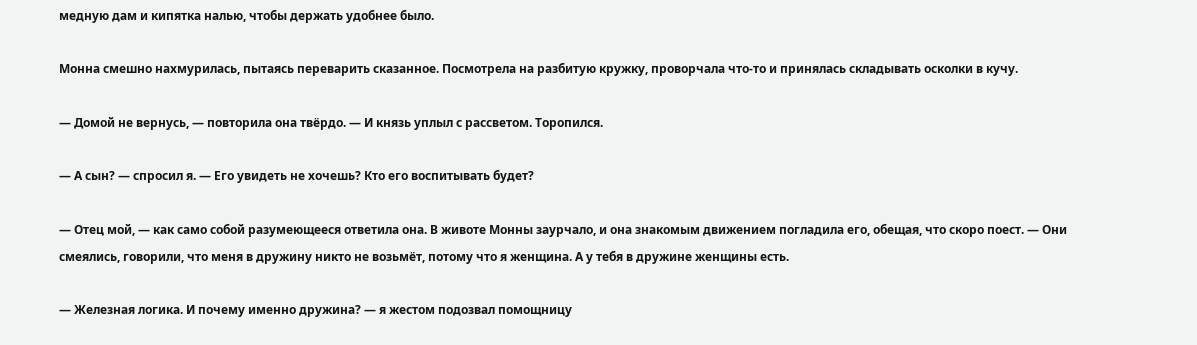медную дам и кипятка налью, чтобы держать удобнее было.

Монна смешно нахмурилась, пытаясь переварить сказанное. Посмотрела на разбитую кружку, проворчала что-то и принялась складывать осколки в кучу.

— Домой не вернусь, — повторила она твёрдо. — И князь уплыл с рассветом. Торопился.

— А сын? — спросил я. — Его увидеть не хочешь? Кто его воспитывать будет?

— Отец мой, — как само собой разумеющееся ответила она. В животе Монны заурчало, и она знакомым движением погладила его, обещая, что скоро поест. — Они смеялись, говорили, что меня в дружину никто не возьмёт, потому что я женщина. А у тебя в дружине женщины есть.

— Железная логика. И почему именно дружина? — я жестом подозвал помощницу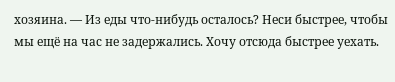хозяина. — Из еды что-нибудь осталось? Неси быстрее, чтобы мы ещё на час не задержались. Хочу отсюда быстрее уехать.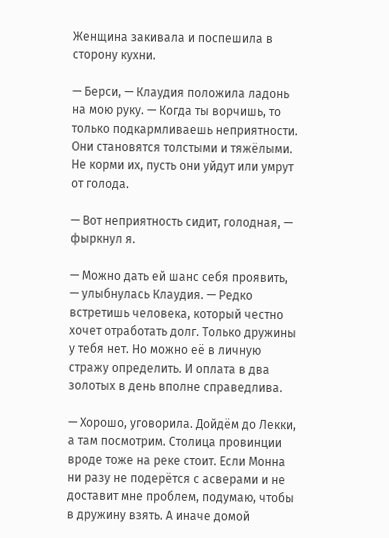Женщина закивала и поспешила в сторону кухни.

— Берси, — Клаудия положила ладонь на мою руку. — Когда ты ворчишь, то только подкармливаешь неприятности. Они становятся толстыми и тяжёлыми. Не корми их, пусть они уйдут или умрут от голода.

— Вот неприятность сидит, голодная, — фыркнул я.

— Можно дать ей шанс себя проявить, — улыбнулась Клаудия. — Редко встретишь человека, который честно хочет отработать долг. Только дружины у тебя нет. Но можно её в личную стражу определить. И оплата в два золотых в день вполне справедлива.

— Хорошо, уговорила. Дойдём до Лекки, а там посмотрим. Столица провинции вроде тоже на реке стоит. Если Монна ни разу не подерётся с асверами и не доставит мне проблем, подумаю, чтобы в дружину взять. А иначе домой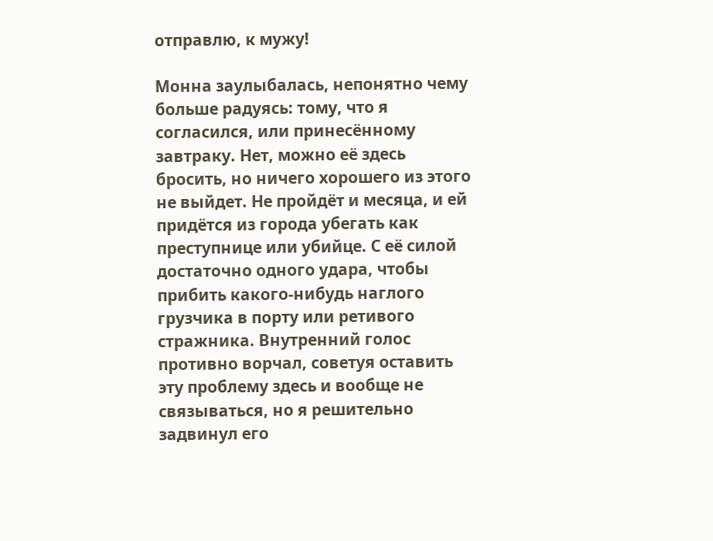отправлю, к мужу!

Монна заулыбалась, непонятно чему больше радуясь: тому, что я согласился, или принесённому завтраку. Нет, можно её здесь бросить, но ничего хорошего из этого не выйдет. Не пройдёт и месяца, и ей придётся из города убегать как преступнице или убийце. С её силой достаточно одного удара, чтобы прибить какого-нибудь наглого грузчика в порту или ретивого стражника. Внутренний голос противно ворчал, советуя оставить эту проблему здесь и вообще не связываться, но я решительно задвинул его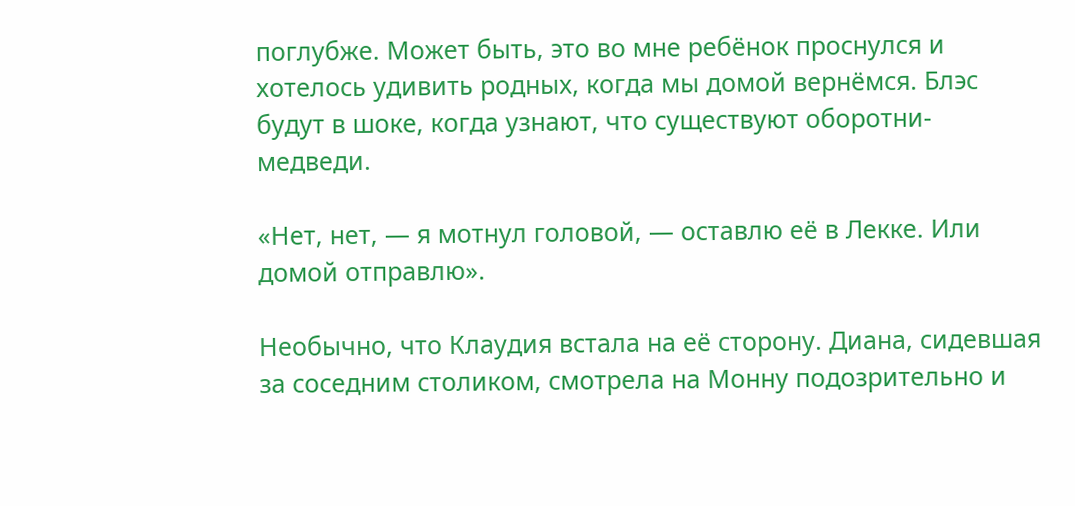поглубже. Может быть, это во мне ребёнок проснулся и хотелось удивить родных, когда мы домой вернёмся. Блэс будут в шоке, когда узнают, что существуют оборотни-медведи.

«Нет, нет, — я мотнул головой, — оставлю её в Лекке. Или домой отправлю».

Необычно, что Клаудия встала на её сторону. Диана, сидевшая за соседним столиком, смотрела на Монну подозрительно и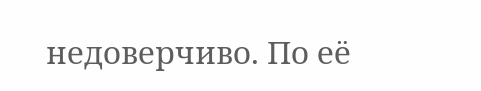недоверчиво. По её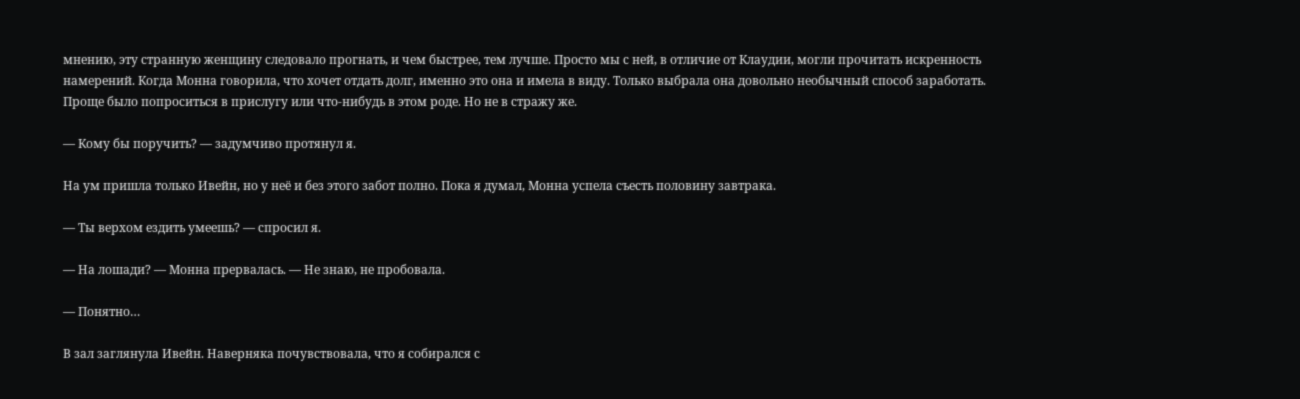мнению, эту странную женщину следовало прогнать, и чем быстрее, тем лучше. Просто мы с ней, в отличие от Клаудии, могли прочитать искренность намерений. Когда Монна говорила, что хочет отдать долг, именно это она и имела в виду. Только выбрала она довольно необычный способ заработать. Проще было попроситься в прислугу или что-нибудь в этом роде. Но не в стражу же.

— Кому бы поручить? — задумчиво протянул я.

На ум пришла только Ивейн, но у неё и без этого забот полно. Пока я думал, Монна успела съесть половину завтрака.

— Ты верхом ездить умеешь? — спросил я.

— На лошади? — Монна прервалась. — Не знаю, не пробовала.

— Понятно…

В зал заглянула Ивейн. Наверняка почувствовала, что я собирался с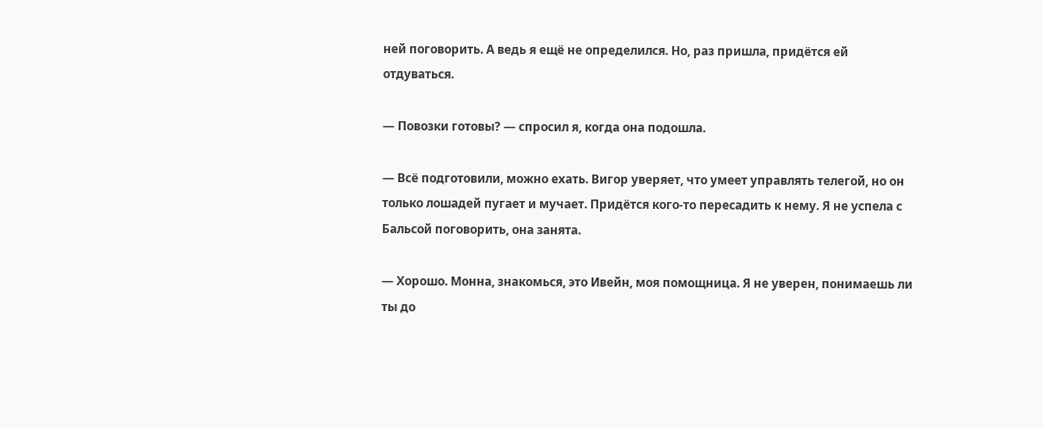ней поговорить. А ведь я ещё не определился. Но, раз пришла, придётся ей отдуваться.

— Повозки готовы? — спросил я, когда она подошла.

— Всё подготовили, можно ехать. Вигор уверяет, что умеет управлять телегой, но он только лошадей пугает и мучает. Придётся кого-то пересадить к нему. Я не успела с Бальсой поговорить, она занята.

— Хорошо. Монна, знакомься, это Ивейн, моя помощница. Я не уверен, понимаешь ли ты до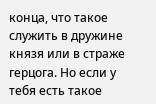конца, что такое служить в дружине князя или в страже герцога. Но если у тебя есть такое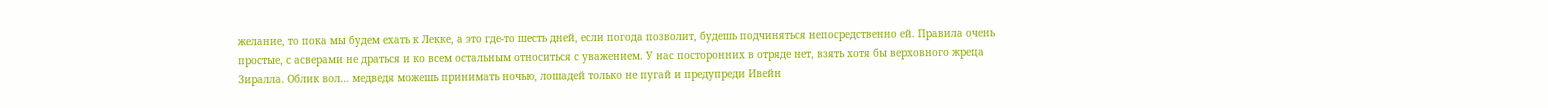желание, то пока мы будем ехать к Лекке, а это где-то шесть дней, если погода позволит, будешь подчиняться непосредственно ей. Правила очень простые, с асверами не драться и ко всем остальным относиться с уважением. У нас посторонних в отряде нет, взять хотя бы верховного жреца Зиралла. Облик вол… медведя можешь принимать ночью, лошадей только не пугай и предупреди Ивейн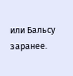или Бальсу заранее.